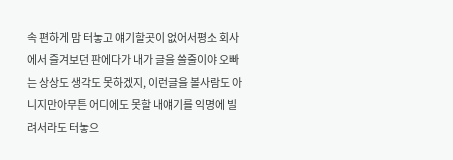속 편하게 맘 터놓고 얘기할곳이 없어서평소 회사에서 즐겨보던 판에다가 내가 글을 쓸줄이야 오빠는 상상도 생각도 못하겠지, 이런글을 볼사람도 아니지만아무튼 어디에도 못할 내얘기를 익명에 빌려서라도 터놓으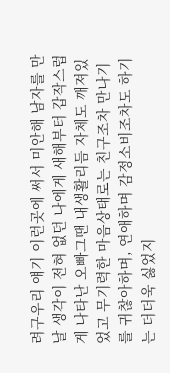려구우리 얘기 이런곳에 써서 미안해 남자를 만날 생각이 전혀 없던 나에게 새해부터 갑작스럽게 나타난 오빠그땐 내생활리듬 자체도 깨져있었고 무기력한 마음상태로는 친구조차 만나기를 귀찮아하며, 연애하며 감정소비조차도 하기는 더더욱 싫었지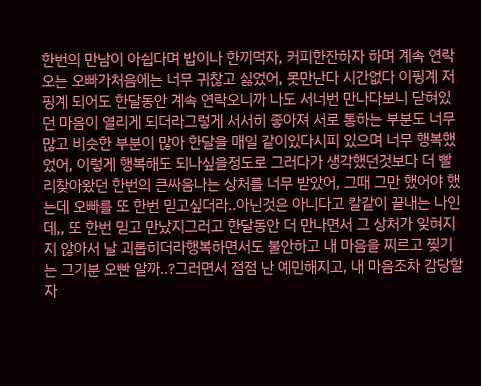한번의 만남이 아쉽다며 밥이나 한끼먹자, 커피한잔하자 하며 계속 연락오는 오빠가처음에는 너무 귀찮고 싫었어, 못만난다 시간없다 이핑계 저핑계 되어도 한달동안 계속 연락오니까 나도 서너번 만나다보니 닫혀있던 마음이 열리게 되더라그렇게 서서히 좋아져 서로 통하는 부분도 너무많고 비슷한 부분이 많아 한달을 매일 같이있다시피 있으며 너무 행복했었어, 이렇게 행복해도 되나싶을정도로 그러다가 생각했던것보다 더 빨리찾아왔던 한번의 큰싸움나는 상처를 너무 받았어, 그때 그만 했어야 했는데 오빠를 또 한번 믿고싶더라..아닌것은 아니다고 칼같이 끝내는 나인데,, 또 한번 믿고 만났지그러고 한달동안 더 만나면서 그 상처가 잊혀지지 않아서 날 괴롭히더라행복하면서도 불안하고 내 마음을 찌르고 찢기는 그기분 오빤 알까..?그러면서 점점 난 예민해지고, 내 마음조차 감당할 자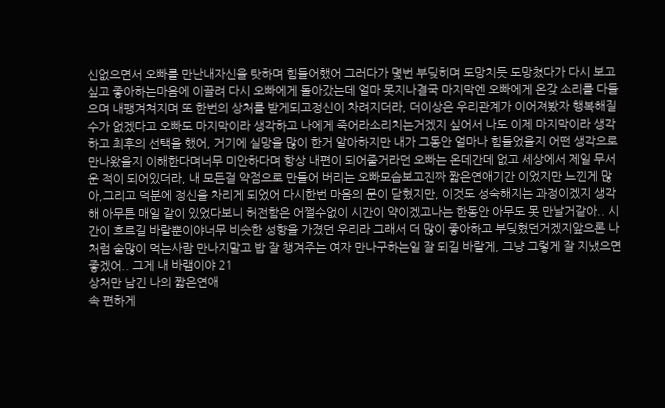신없으면서 오빠를 만난내자신을 탓하며 힘들어했어 그러다가 몇번 부딪히며 도망치듯 도망쳤다가 다시 보고싶고 좋아하는마음에 이끌려 다시 오빠에게 돌아갔는데 얼마 못지나결국 마지막엔 오빠에게 온갖 소리를 다들으며 내팽겨쳐지며 또 한번의 상처를 받게되고정신이 차려지더라, 더이상은 우리관계가 이어져봤자 행복해질수가 없겠다고 오빠도 마지막이라 생각하고 나에게 죽어라소리치는거겠지 싶어서 나도 이제 마지막이라 생각하고 최후의 선택을 했어, 거기에 실망을 많이 한거 알아하지만 내가 그동안 얼마나 힘들었을지 어떤 생각으로 만나왔을지 이해한다며너무 미안하다며 항상 내편이 되어줄거라던 오빠는 온데간데 없고 세상에서 제일 무서운 적이 되어있더라, 내 모든걸 약점으로 만들어 버리는 오빠모습보고진짜 짧은연애기간 이었지만 느낀게 많아,그리고 덕분에 정신을 차리게 되었어 다시한번 마음의 문이 닫혔지만, 이것도 성숙해지는 과정이겠지 생각해 아무튼 매일 같이 있었다보니 허전함은 어쩔수없이 시간이 약이겠고나는 한동안 아무도 못 만날거같아.. 시간이 흐르길 바랄뿐이야너무 비슷한 성향을 가졌던 우리라 그래서 더 많이 좋아하고 부딪혔던거겠지앞으론 나처럼 술많이 먹는사람 만나지말고 밥 잘 챙겨주는 여자 만나구하는일 잘 되길 바랄게, 그냥 그렇게 잘 지냈으면 좋겠어.. 그게 내 바램이야 21
상처만 남긴 나의 짧은연애
속 편하게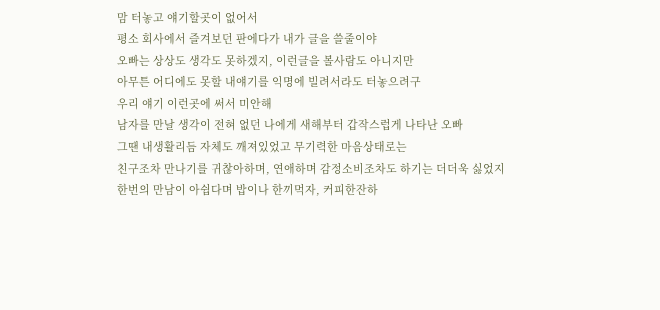맘 터놓고 얘기할곳이 없어서
평소 회사에서 즐겨보던 판에다가 내가 글을 쓸줄이야
오빠는 상상도 생각도 못하겠지, 이런글을 볼사람도 아니지만
아무튼 어디에도 못할 내얘기를 익명에 빌려서라도 터놓으려구
우리 얘기 이런곳에 써서 미안해
남자를 만날 생각이 전혀 없던 나에게 새해부터 갑작스럽게 나타난 오빠
그땐 내생활리듬 자체도 깨져있었고 무기력한 마음상태로는
친구조차 만나기를 귀찮아하며, 연애하며 감정소비조차도 하기는 더더욱 싫었지
한번의 만남이 아쉽다며 밥이나 한끼먹자, 커피한잔하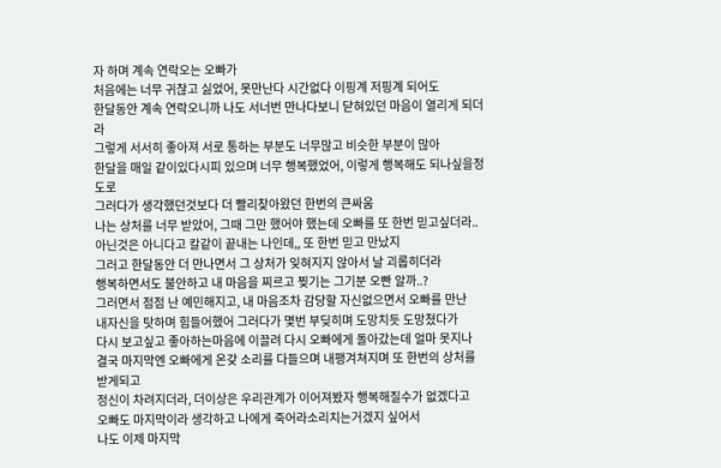자 하며 계속 연락오는 오빠가
처음에는 너무 귀찮고 싫었어, 못만난다 시간없다 이핑계 저핑계 되어도
한달동안 계속 연락오니까 나도 서너번 만나다보니 닫혀있던 마음이 열리게 되더라
그렇게 서서히 좋아져 서로 통하는 부분도 너무많고 비슷한 부분이 많아
한달을 매일 같이있다시피 있으며 너무 행복했었어, 이렇게 행복해도 되나싶을정도로
그러다가 생각했던것보다 더 빨리찾아왔던 한번의 큰싸움
나는 상처를 너무 받았어, 그때 그만 했어야 했는데 오빠를 또 한번 믿고싶더라..
아닌것은 아니다고 칼같이 끝내는 나인데,, 또 한번 믿고 만났지
그러고 한달동안 더 만나면서 그 상처가 잊혀지지 않아서 날 괴롭히더라
행복하면서도 불안하고 내 마음을 찌르고 찢기는 그기분 오빤 알까..?
그러면서 점점 난 예민해지고, 내 마음조차 감당할 자신없으면서 오빠를 만난
내자신을 탓하며 힘들어했어 그러다가 몇번 부딪히며 도망치듯 도망쳤다가
다시 보고싶고 좋아하는마음에 이끌려 다시 오빠에게 돌아갔는데 얼마 못지나
결국 마지막엔 오빠에게 온갖 소리를 다들으며 내팽겨쳐지며 또 한번의 상처를 받게되고
정신이 차려지더라, 더이상은 우리관계가 이어져봤자 행복해질수가 없겠다고
오빠도 마지막이라 생각하고 나에게 죽어라소리치는거겠지 싶어서
나도 이제 마지막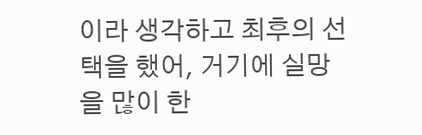이라 생각하고 최후의 선택을 했어, 거기에 실망을 많이 한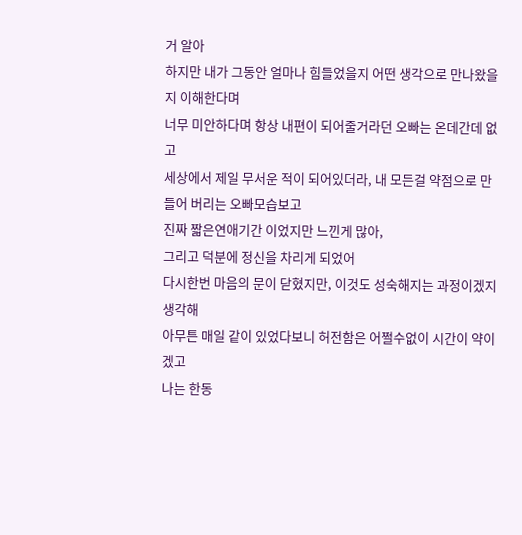거 알아
하지만 내가 그동안 얼마나 힘들었을지 어떤 생각으로 만나왔을지 이해한다며
너무 미안하다며 항상 내편이 되어줄거라던 오빠는 온데간데 없고
세상에서 제일 무서운 적이 되어있더라, 내 모든걸 약점으로 만들어 버리는 오빠모습보고
진짜 짧은연애기간 이었지만 느낀게 많아,
그리고 덕분에 정신을 차리게 되었어
다시한번 마음의 문이 닫혔지만, 이것도 성숙해지는 과정이겠지 생각해
아무튼 매일 같이 있었다보니 허전함은 어쩔수없이 시간이 약이겠고
나는 한동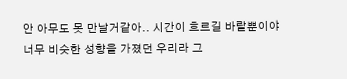안 아무도 못 만날거같아.. 시간이 흐르길 바랄뿐이야
너무 비슷한 성향을 가졌던 우리라 그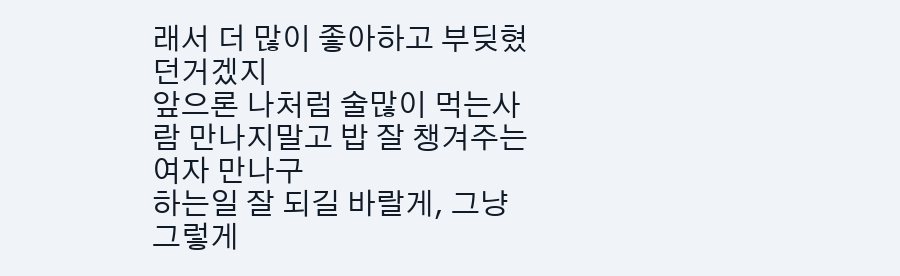래서 더 많이 좋아하고 부딪혔던거겠지
앞으론 나처럼 술많이 먹는사람 만나지말고 밥 잘 챙겨주는 여자 만나구
하는일 잘 되길 바랄게, 그냥 그렇게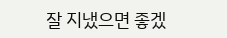잘 지냈으면 좋겠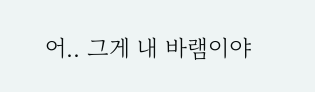어.. 그게 내 바램이야